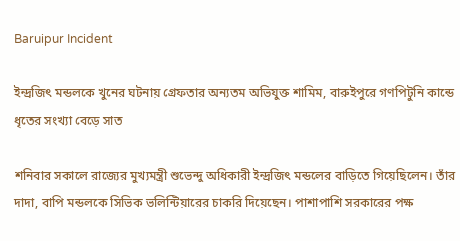Baruipur Incident

ইন্দ্রজিৎ মন্ডলকে খুনের ঘটনায় গ্রেফতার অন‍্যতম অভিযুক্ত শামিম, বারুইপুরে গণপিটুনি কান্ডে ধৃতের সংখ্যা বেড়ে সাত

শনিবার সকালে রাজ‍্যের মুখ‍্যমন্ত্রী শুভেন্দু অধিকারী ইন্দ্রজিৎ মন্ডলের বাড়িতে গিয়েছিলেন। তাঁর দাদা, বাপি মন্ডলকে সিভিক ভলিন্টিয়ারের চাকরি দিয়েছেন। পাশাপাশি সরকারের পক্ষ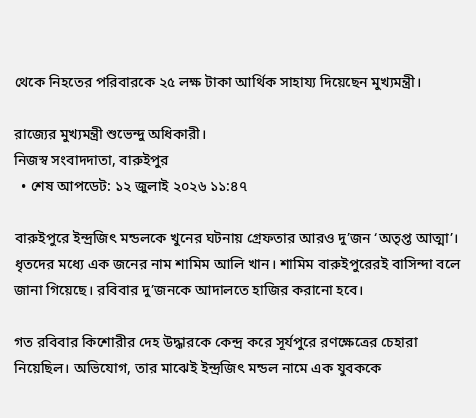থেকে নিহতের পরিবারকে ২৫ লক্ষ টাকা আর্থিক সাহায্য দিয়েছেন মুখ্যমন্ত্রী।

রাজ‍্যের মুখ্যমন্ত্রী শুভেন্দু অধিকারী।
নিজস্ব সংবাদদাতা, বারুইপুর
  • শেষ আপডেট: ১২ জুলাই ২০২৬ ১১:৪৭

বারুইপুরে ইন্দ্রজিৎ মন্ডলকে খুনের ঘটনায় গ্রেফতার আরও দু’জন ‘অতৃপ্ত আত্মা’। ধৃতদের মধ্যে এক জনের নাম শামিম আলি খান। শামিম বারুইপুরেরই বাসিন্দা বলে জানা গিয়েছে। রবিবার দু’জনকে আদালতে হাজির করানো হবে।

গত রবিবার কিশোরীর দেহ উদ্ধারকে কেন্দ্র করে সূর্যপুরে রণক্ষেত্রের চেহারা নিয়েছিল। অভিযোগ, তার মাঝেই ইন্দ্রজিৎ মন্ডল নামে এক যুবককে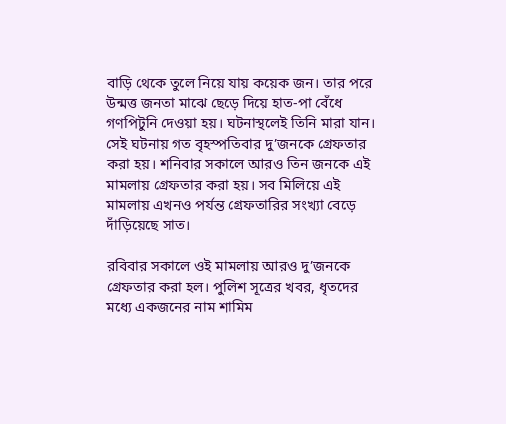বাড়ি থেকে তুলে নিয়ে যায় কয়েক জন। তার পরে উন্মত্ত জনতা মাঝে ছেড়ে দিয়ে হাত-পা বেঁধে গণপিটুনি দেওয়া হয়। ঘটনাস্থলেই তিনি মারা যান। সেই ঘটনায় গত বৃহস্পতিবার দু’জনকে গ্রেফতার করা হয়। শনিবার সকালে আরও তিন জনকে এই মামলায় গ্রেফতার করা হয়। সব মিলিয়ে এই মামলায় এখনও পর্যন্ত গ্রেফতারির সংখ্যা বেড়ে দাঁড়িয়েছে সাত।

রবিবার সকালে ওই মামলায় আরও দু’জনকে গ্রেফতার করা হল। পুলিশ সূত্রের খবর, ধৃতদের মধ্যে একজনের নাম শামিম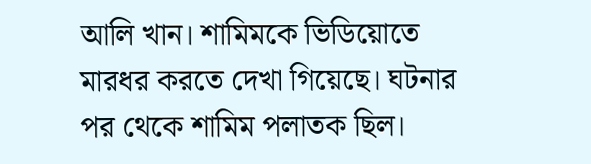আলি খান। শামিমকে ভিডিয়োতে মারধর করতে দেখা গিয়েছে। ঘটনার পর থেকে শামিম পলাতক ছিল।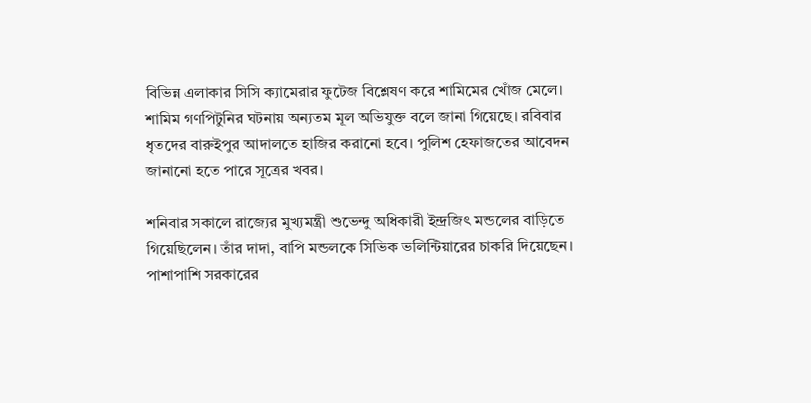বিভিন্ন এলাকার সিসি ক্যামেরার ফুটেজ বিশ্লেষণ করে শামিমের খোঁজ মেলে। শামিম গণপিটুনির ঘটনায় অন্যতম মূল অভিযুক্ত বলে জানা গিয়েছে। রবিবার ধৃতদের বারুইপুর আদালতে হাজির করানো হবে। পুলিশ হেফাজতের আবেদন জানানো হতে পারে সূত্রের খবর।

শনিবার সকালে রাজ‍্যের মুখ‍্যমন্ত্রী শুভেন্দু অধিকারী ইন্দ্রজিৎ মন্ডলের বাড়িতে গিয়েছিলেন। তাঁর দাদা, বাপি মন্ডলকে সিভিক ভলিন্টিয়ারের চাকরি দিয়েছেন। পাশাপাশি সরকারের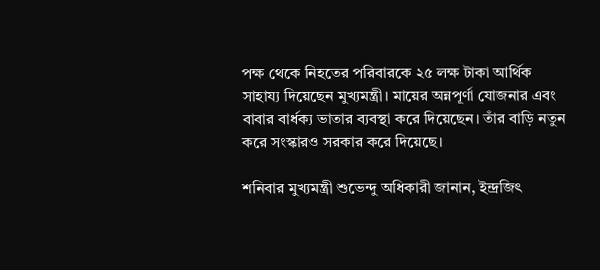পক্ষ থেকে নিহতের পরিবারকে ২৫ লক্ষ টাকা আর্থিক সাহায্য দিয়েছেন মুখ্যমন্ত্রী। মায়ের অন্নপূর্ণা যোজনার এবং বাবার বার্ধক্য ভাতার ব‍্যবস্থা করে দিয়েছেন। তাঁর বাড়ি নতুন করে সংস্কারও সরকার করে দিয়েছে।

শনিবার মুখ্যমন্ত্রী শুভেন্দু অধিকারী জানান, ইন্দ্রজিৎ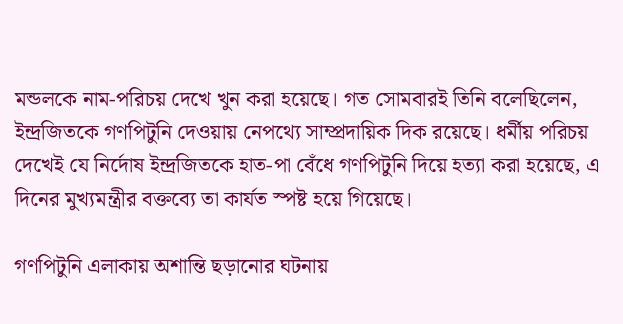মন্ডলকে নাম-পরিচয় দেখে খুন করা হয়েছে। গত সোমবারই তিনি বলেছিলেন, ইন্দ্রজিতকে গণপিটুনি দেওয়ায় নেপথ্যে সাম্প্রদায়িক দিক রয়েছে। ধর্মীয় পরিচয় দেখেই যে নির্দোষ ইন্দ্রজিতকে হাত-পা বেঁধে গণপিটুনি দিয়ে হত‍্যা করা হয়েছে, এ দিনের মুখ্যমন্ত্রীর বক্তব্যে তা কার্যত স্পষ্ট হয়ে গিয়েছে।

গণপিটুনি এলাকায় অশান্তি ছড়ানোর ঘটনায়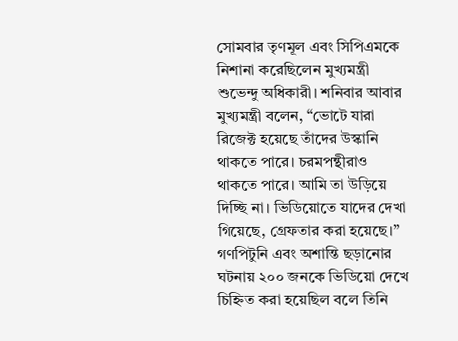সোমবার তৃণমূল এবং সিপিএমকে নিশানা করেছিলেন মুখ্যমন্ত্রী শুভেন্দু অধিকারী। শনিবার আবার মুখ্যমন্ত্রী বলেন, “ভোটে যারা রিজেক্ট হয়েছে তাঁদের উস্কানি থাকতে পারে। চরমপন্থীরাও থাকতে পারে। আমি তা উড়িয়ে দিচ্ছি না। ভিডিয়োতে যাদের দেখা গিয়েছে, গ্রেফতার করা হয়েছে।” গণপিটুনি এবং অশান্তি ছড়ানোর ঘটনায় ২০০ জনকে ভিডিয়ো দেখে চিহ্নিত করা হয়েছিল বলে তিনি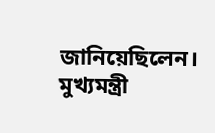জানিয়েছিলেন। মুখ‍্যমন্ত্রী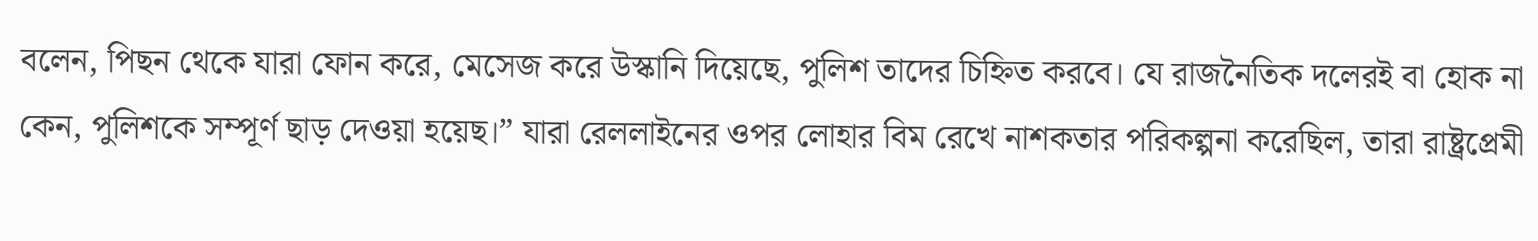বলেন, পিছন থেকে যারা ফোন করে, মেসেজ করে উস্কানি দিয়েছে, পুলিশ তাদের চিহ্নিত করবে। যে রাজনৈতিক দলেরই বা হোক না কেন, পুলিশকে সম্পূর্ণ ছাড় দেওয়া হয়েছ।” যারা রেললাইনের ওপর লোহার বিম রেখে নাশকতার পরিকল্পনা করেছিল, তারা রাষ্ট্রপ্রেমী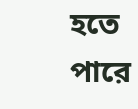হতে পারে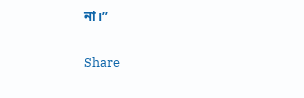না।”


Share